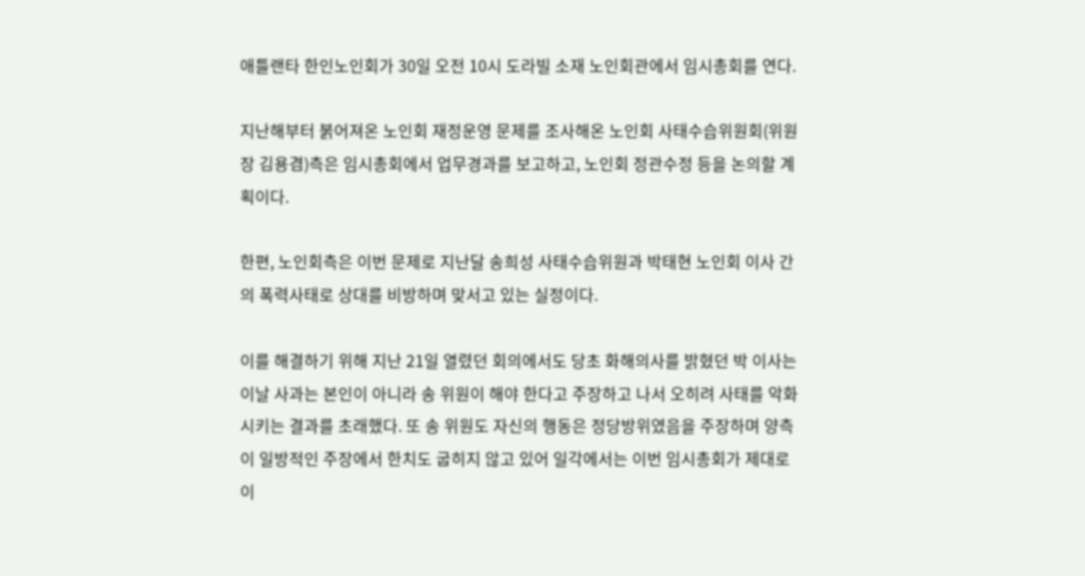애틀랜타 한인노인회가 30일 오전 10시 도라빌 소재 노인회관에서 임시총회를 연다.

지난해부터 붉어져온 노인회 재정운영 문제를 조사해온 노인회 사태수습위원회(위원장 김용겸)측은 임시총회에서 업무경과를 보고하고, 노인회 정관수정 등을 논의할 계획이다.

한편, 노인회측은 이번 문제로 지난달 송희성 사태수습위원과 박태현 노인회 이사 간의 폭력사태로 상대를 비방하며 맞서고 있는 실정이다.

이를 해결하기 위해 지난 21일 열렸던 회의에서도 당초 화해의사를 밝혔던 박 이사는 이날 사과는 본인이 아니라 송 위원이 해야 한다고 주장하고 나서 오히려 사태를 악화시키는 결과를 초래했다. 또 송 위원도 자신의 행동은 정당방위였음을 주장하며 양측이 일방적인 주장에서 한치도 굽히지 않고 있어 일각에서는 이번 임시총회가 제대로 이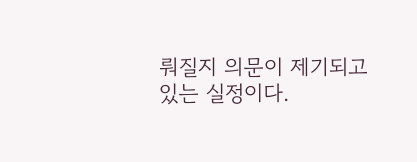뤄질지 의문이 제기되고 있는 실정이다.